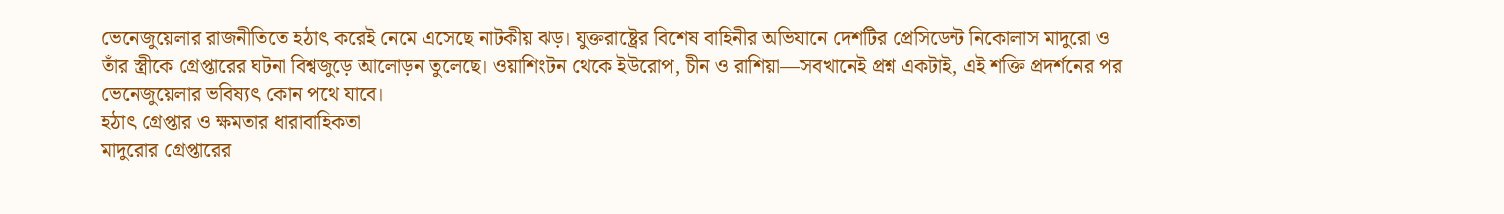ভেনেজুয়েলার রাজনীতিতে হঠাৎ করেই নেমে এসেছে নাটকীয় ঝড়। যুক্তরাষ্ট্রের বিশেষ বাহিনীর অভিযানে দেশটির প্রেসিডেন্ট নিকোলাস মাদুরো ও তাঁর স্ত্রীকে গ্রেপ্তারের ঘটনা বিশ্বজুড়ে আলোড়ন তুলেছে। ওয়াশিংটন থেকে ইউরোপ, চীন ও রাশিয়া—সবখানেই প্রশ্ন একটাই, এই শক্তি প্রদর্শনের পর ভেনেজুয়েলার ভবিষ্যৎ কোন পথে যাবে।
হঠাৎ গ্রেপ্তার ও ক্ষমতার ধারাবাহিকতা
মাদুরোর গ্রেপ্তারের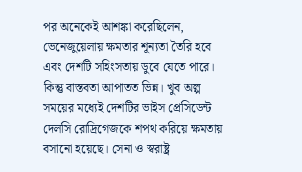পর অনেকেই আশঙ্কা করেছিলেন, ভেনেজুয়েলায় ক্ষমতার শূন্যতা তৈরি হবে এবং দেশটি সহিংসতায় ডুবে যেতে পারে। কিন্তু বাস্তবতা আপাতত ভিন্ন। খুব অল্প সময়ের মধ্যেই দেশটির ভাইস প্রেসিডেন্ট দেলসি রোদ্রিগেজকে শপথ করিয়ে ক্ষমতায় বসানো হয়েছে। সেনা ও স্বরাষ্ট্র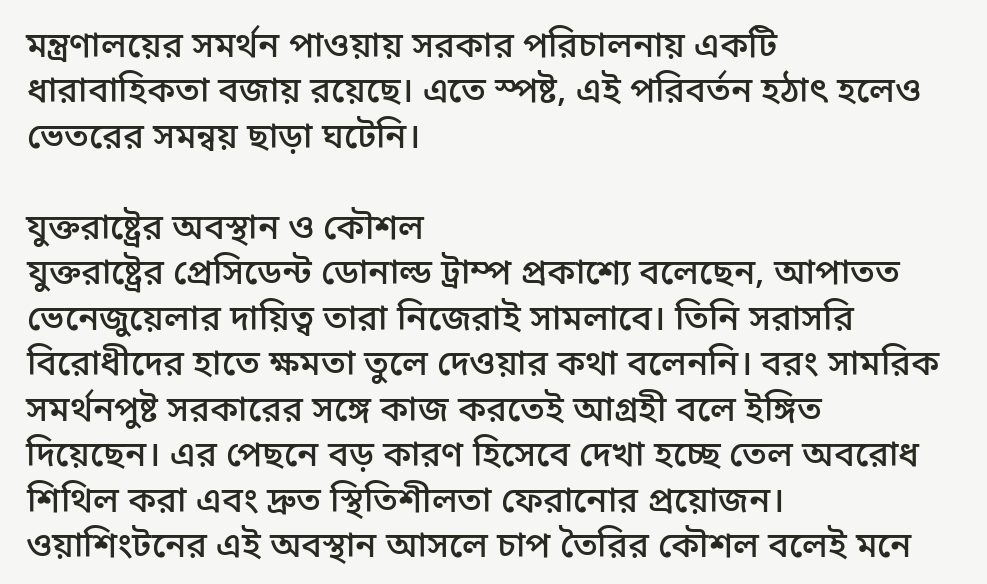মন্ত্রণালয়ের সমর্থন পাওয়ায় সরকার পরিচালনায় একটি ধারাবাহিকতা বজায় রয়েছে। এতে স্পষ্ট, এই পরিবর্তন হঠাৎ হলেও ভেতরের সমন্বয় ছাড়া ঘটেনি।

যুক্তরাষ্ট্রের অবস্থান ও কৌশল
যুক্তরাষ্ট্রের প্রেসিডেন্ট ডোনাল্ড ট্রাম্প প্রকাশ্যে বলেছেন, আপাতত ভেনেজুয়েলার দায়িত্ব তারা নিজেরাই সামলাবে। তিনি সরাসরি বিরোধীদের হাতে ক্ষমতা তুলে দেওয়ার কথা বলেননি। বরং সামরিক সমর্থনপুষ্ট সরকারের সঙ্গে কাজ করতেই আগ্রহী বলে ইঙ্গিত দিয়েছেন। এর পেছনে বড় কারণ হিসেবে দেখা হচ্ছে তেল অবরোধ শিথিল করা এবং দ্রুত স্থিতিশীলতা ফেরানোর প্রয়োজন।
ওয়াশিংটনের এই অবস্থান আসলে চাপ তৈরির কৌশল বলেই মনে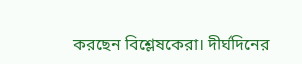করছেন বিশ্লেষকেরা। দীর্ঘদিনের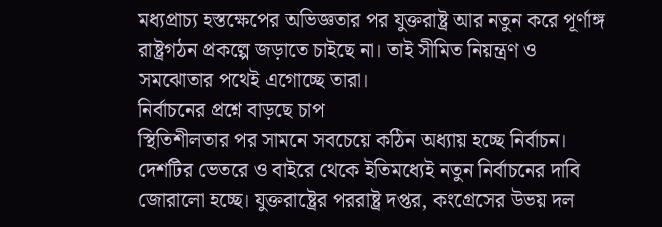মধ্যপ্রাচ্য হস্তক্ষেপের অভিজ্ঞতার পর যুক্তরাষ্ট্র আর নতুন করে পূর্ণাঙ্গ রাষ্ট্রগঠন প্রকল্পে জড়াতে চাইছে না। তাই সীমিত নিয়ন্ত্রণ ও সমঝোতার পথেই এগোচ্ছে তারা।
নির্বাচনের প্রশ্নে বাড়ছে চাপ
স্থিতিশীলতার পর সামনে সবচেয়ে কঠিন অধ্যায় হচ্ছে নির্বাচন। দেশটির ভেতরে ও বাইরে থেকে ইতিমধ্যেই নতুন নির্বাচনের দাবি জোরালো হচ্ছে। যুক্তরাষ্ট্রের পররাষ্ট্র দপ্তর, কংগ্রেসের উভয় দল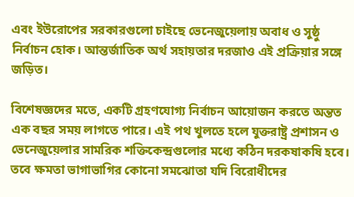এবং ইউরোপের সরকারগুলো চাইছে ভেনেজুয়েলায় অবাধ ও সুষ্ঠু নির্বাচন হোক। আন্তর্জাতিক অর্থ সহায়তার দরজাও এই প্রক্রিয়ার সঙ্গে জড়িত।

বিশেষজ্ঞদের মতে, একটি গ্রহণযোগ্য নির্বাচন আয়োজন করতে অন্তত এক বছর সময় লাগতে পারে। এই পথ খুলতে হলে যুক্তরাষ্ট্র প্রশাসন ও ভেনেজুয়েলার সামরিক শক্তিকেন্দ্রগুলোর মধ্যে কঠিন দরকষাকষি হবে। তবে ক্ষমতা ভাগাভাগির কোনো সমঝোতা যদি বিরোধীদের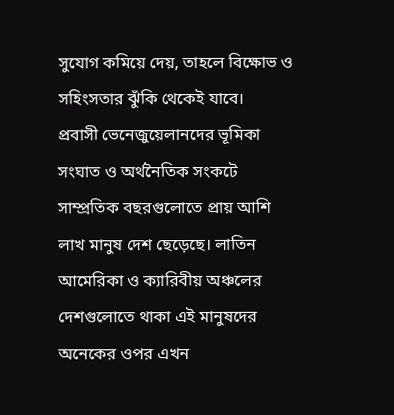সুযোগ কমিয়ে দেয়, তাহলে বিক্ষোভ ও সহিংসতার ঝুঁকি থেকেই যাবে।
প্রবাসী ভেনেজুয়েলানদের ভূমিকা
সংঘাত ও অর্থনৈতিক সংকটে সাম্প্রতিক বছরগুলোতে প্রায় আশি লাখ মানুষ দেশ ছেড়েছে। লাতিন আমেরিকা ও ক্যারিবীয় অঞ্চলের দেশগুলোতে থাকা এই মানুষদের অনেকের ওপর এখন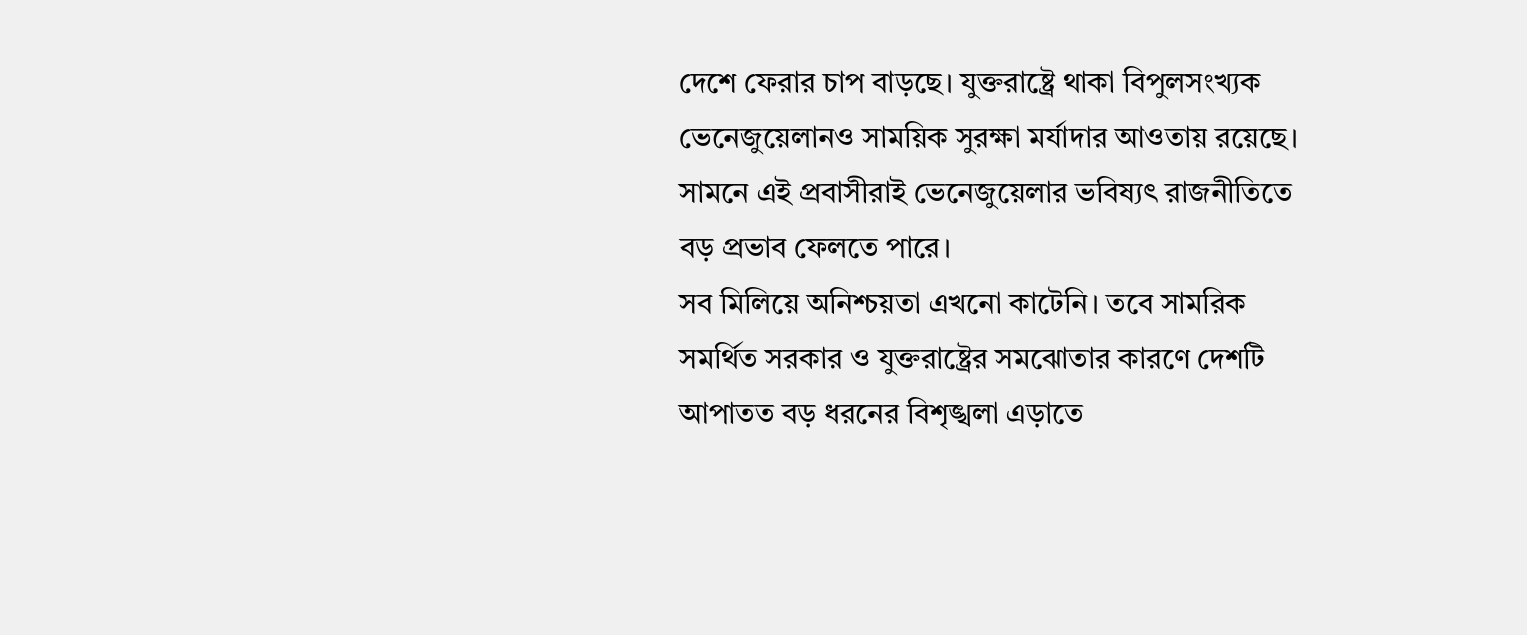দেশে ফেরার চাপ বাড়ছে। যুক্তরাষ্ট্রে থাকা বিপুলসংখ্যক ভেনেজুয়েলানও সাময়িক সুরক্ষা মর্যাদার আওতায় রয়েছে। সামনে এই প্রবাসীরাই ভেনেজুয়েলার ভবিষ্যৎ রাজনীতিতে বড় প্রভাব ফেলতে পারে।
সব মিলিয়ে অনিশ্চয়তা এখনো কাটেনি। তবে সামরিক সমর্থিত সরকার ও যুক্তরাষ্ট্রের সমঝোতার কারণে দেশটি আপাতত বড় ধরনের বিশৃঙ্খলা এড়াতে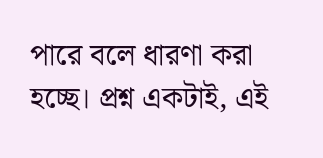পারে বলে ধারণা করা হচ্ছে। প্রশ্ন একটাই, এই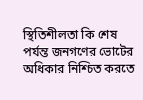স্থিতিশীলতা কি শেষ পর্যন্ত জনগণের ভোটের অধিকার নিশ্চিত করতে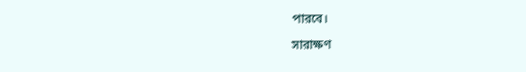পারবে।

সারাক্ষণ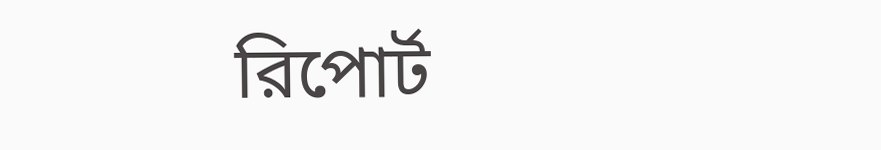রিপোর্ট